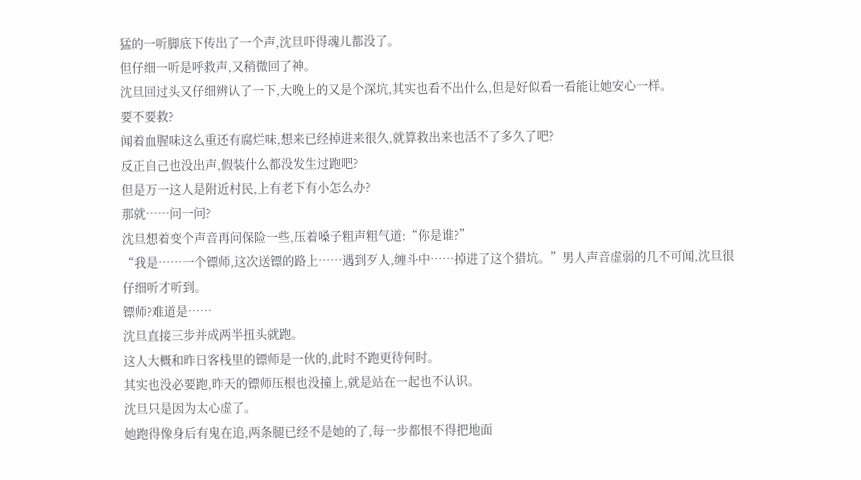猛的一听脚底下传出了一个声,沈旦吓得魂儿都没了。
但仔细一听是呼救声,又稍微回了神。
沈旦回过头又仔细辨认了一下,大晚上的又是个深坑,其实也看不出什么,但是好似看一看能让她安心一样。
要不要救?
闻着血腥味这么重还有腐烂味,想来已经掉进来很久,就算救出来也活不了多久了吧?
反正自己也没出声,假装什么都没发生过跑吧?
但是万一这人是附近村民,上有老下有小怎么办?
那就……问一问?
沈旦想着变个声音再问保险一些,压着嗓子粗声粗气道:“你是谁?”
“我是……一个镖师,这次送镖的路上……遇到歹人,缠斗中……掉进了这个猎坑。”男人声音虚弱的几不可闻,沈旦很仔细听才听到。
镖师?难道是……
沈旦直接三步并成两半扭头就跑。
这人大概和昨日客栈里的镖师是一伙的,此时不跑更待何时。
其实也没必要跑,昨天的镖师压根也没撞上,就是站在一起也不认识。
沈旦只是因为太心虚了。
她跑得像身后有鬼在追,两条腿已经不是她的了,每一步都恨不得把地面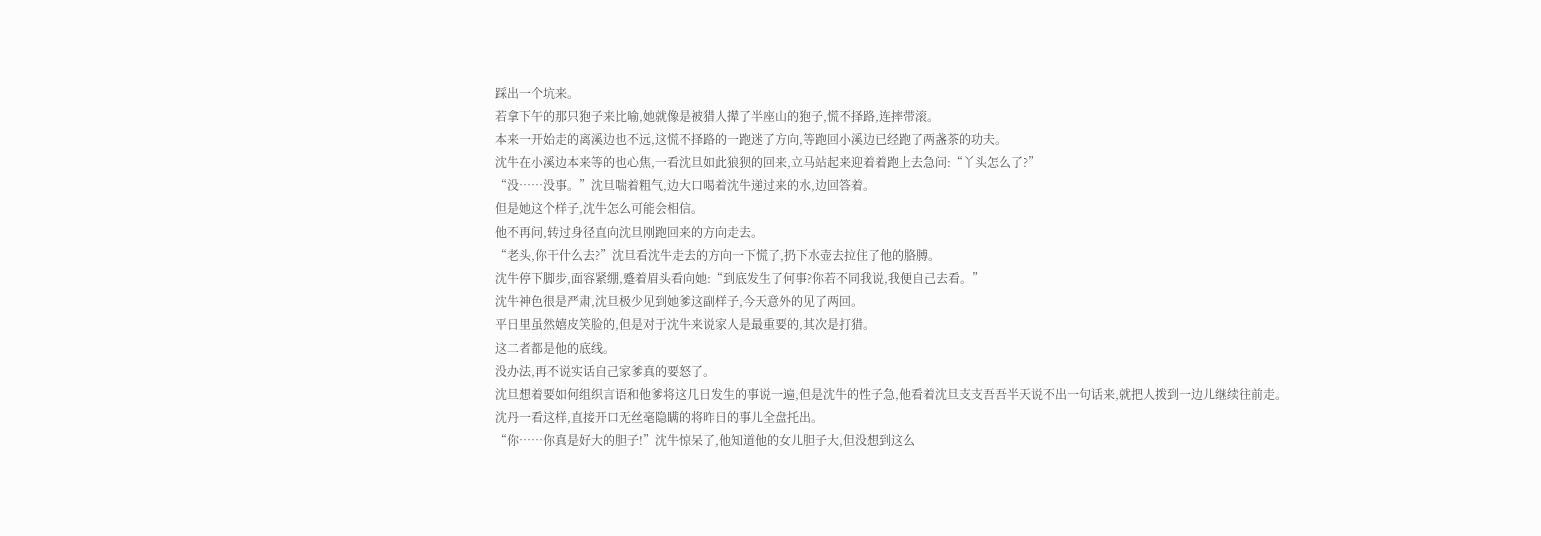踩出一个坑来。
若拿下午的那只狍子来比喻,她就像是被猎人撵了半座山的狍子,慌不择路,连摔带滚。
本来一开始走的离溪边也不远,这慌不择路的一跑迷了方向,等跑回小溪边已经跑了两盏茶的功夫。
沈牛在小溪边本来等的也心焦,一看沈旦如此狼狈的回来,立马站起来迎着着跑上去急问:“丫头怎么了?”
“没……没事。”沈旦喘着粗气,边大口喝着沈牛递过来的水,边回答着。
但是她这个样子,沈牛怎么可能会相信。
他不再问,转过身径直向沈旦刚跑回来的方向走去。
“老头,你干什么去?”沈旦看沈牛走去的方向一下慌了,扔下水壶去拉住了他的胳膊。
沈牛停下脚步,面容紧绷,蹙着眉头看向她:“到底发生了何事?你若不同我说,我便自己去看。”
沈牛神色很是严肃,沈旦极少见到她爹这副样子,今天意外的见了两回。
平日里虽然嬉皮笑脸的,但是对于沈牛来说家人是最重要的,其次是打猎。
这二者都是他的底线。
没办法,再不说实话自己家爹真的要怒了。
沈旦想着要如何组织言语和他爹将这几日发生的事说一遍,但是沈牛的性子急,他看着沈旦支支吾吾半天说不出一句话来,就把人拨到一边儿继续往前走。
沈丹一看这样,直接开口无丝毫隐瞒的将昨日的事儿全盘托出。
“你……你真是好大的胆子!”沈牛惊呆了,他知道他的女儿胆子大,但没想到这么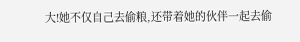大!她不仅自己去偷粮,还带着她的伙伴一起去偷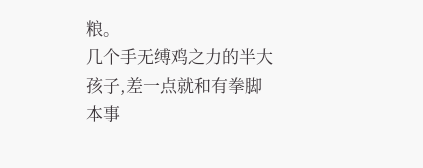粮。
几个手无缚鸡之力的半大孩子,差一点就和有拳脚本事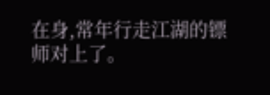在身,常年行走江湖的镖师对上了。